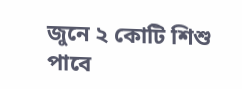জুনে ২ কোটি শিশু পাবে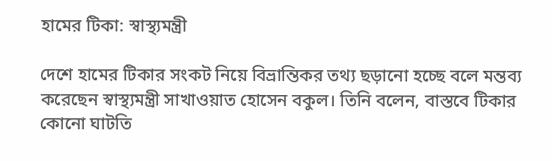হামের টিকা: স্বাস্থ্যমন্ত্রী

দেশে হামের টিকার সংকট নিয়ে বিভ্রান্তিকর তথ্য ছড়ানো হচ্ছে বলে মন্তব্য করেছেন স্বাস্থ্যমন্ত্রী সাখাওয়াত হোসেন বকুল। তিনি বলেন, বাস্তবে টিকার কোনো ঘাটতি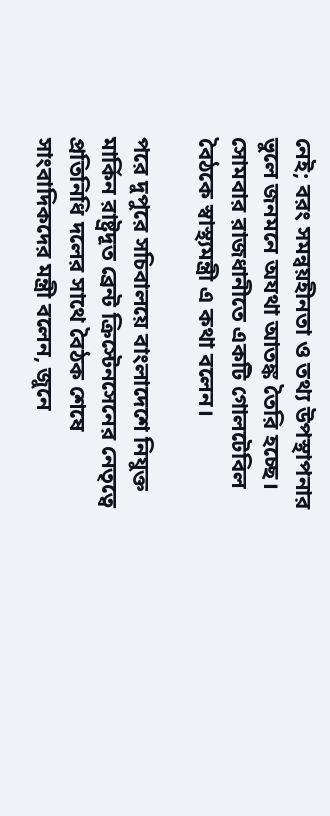নেই; বরং সমন্বয়হীনতা ও তথ্য উপস্থাপনার ভুলে জনমনে অযথা আতঙ্ক তৈরি হচ্ছে। সোমবার রাজধানীতে একটি গোলটেবিল বৈঠকে স্বাস্থ্যমন্ত্রী এ কথা বলেন।

পরে দুপুরে সচিবালয়ে বাংলাদেশে নিযুক্ত মার্কিন রাষ্ট্রদূত ব্রেন্ট ক্রিস্টেনসেনের নেতৃত্বে প্রতিনিধি দলের সাথে বৈঠক শেষে সাংবাদিকদের মন্ত্রী বলেন, জুনে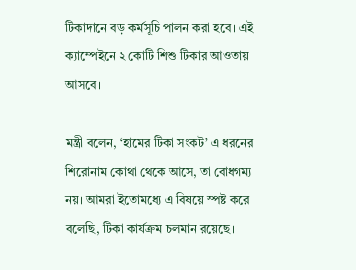টিকাদানে বড় কর্মসূচি পালন করা হবে। এই ক্যাম্পেইনে ২ কোটি শিশু টিকার আওতায় আসবে।

মন্ত্রী বলেন, ‘হামের টিকা সংকট’ এ ধরনের শিরোনাম কোথা থেকে আসে, তা বোধগম্য নয়। আমরা ইতোমধ্যে এ বিষয়ে স্পষ্ট করে বলেছি, টিকা কার্যক্রম চলমান রয়েছে।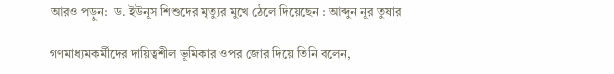আরও পড়ুন:  ড. ইউনূস শিশুদের মৃত্যুর মুখে ঠেলে দিয়েছেন : আব্দুন নূর তুষার

গণমাধ্যমকর্মীদের দায়িত্বশীল ভূমিকার ওপর জোর দিয়ে তিনি বলেন,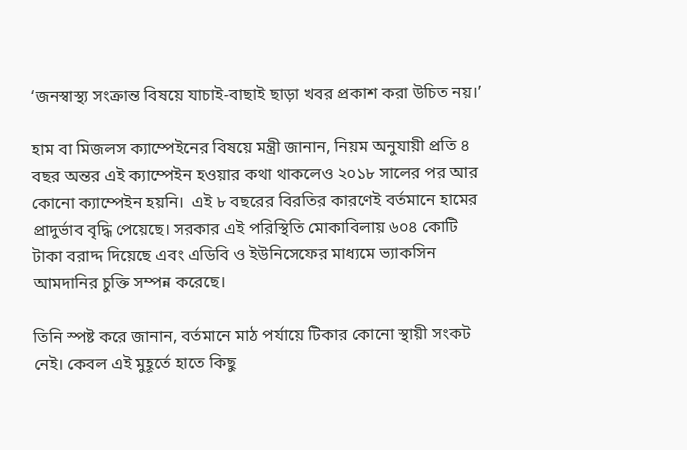‘জনস্বাস্থ্য সংক্রান্ত বিষয়ে যাচাই-বাছাই ছাড়া খবর প্রকাশ করা উচিত নয়।’

হাম বা মিজলস ক্যাম্পেইনের বিষয়ে মন্ত্রী জানান, নিয়ম অনুযায়ী প্রতি ৪ বছর অন্তর এই ক্যাম্পেইন হওয়ার কথা থাকলেও ২০১৮ সালের পর আর কোনো ক্যাম্পেইন হয়নি।  এই ৮ বছরের বিরতির কারণেই বর্তমানে হামের প্রাদুর্ভাব বৃদ্ধি পেয়েছে। সরকার এই পরিস্থিতি মোকাবিলায় ৬০৪ কোটি টাকা বরাদ্দ দিয়েছে এবং এডিবি ও ইউনিসেফের মাধ্যমে ভ্যাকসিন আমদানির চুক্তি সম্পন্ন করেছে।

তিনি স্পষ্ট করে জানান, বর্তমানে মাঠ পর্যায়ে টিকার কোনো স্থায়ী সংকট নেই। কেবল এই মুহূর্তে হাতে কিছু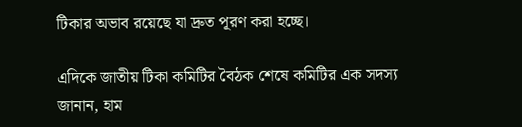টিকার অভাব রয়েছে যা দ্রুত পূরণ করা হচ্ছে।

এদিকে জাতীয় টিকা কমিটির বৈঠক শেষে কমিটির এক সদস্য জানান, হাম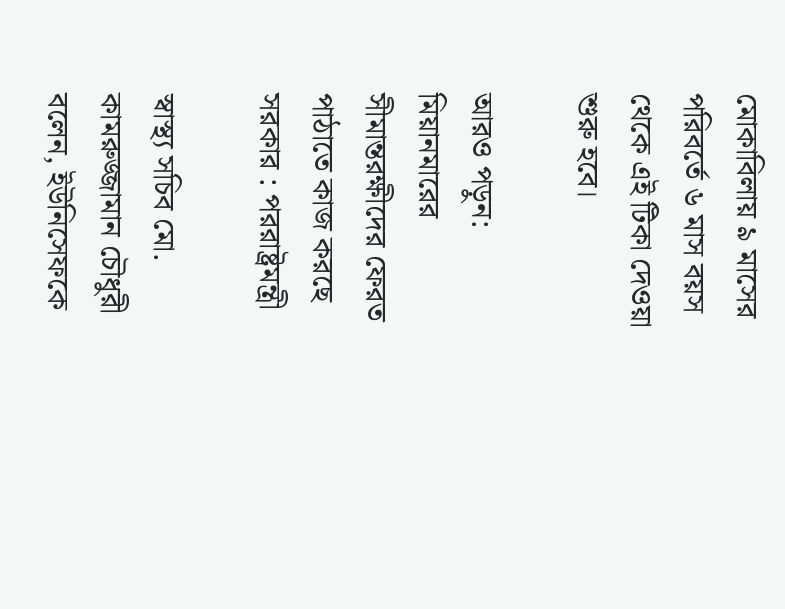মোকাবিলায় ৯ মাসের পরিবর্তে ৬ মাস বয়স থেকে এই টিকা দেওয়া শুরু হবে।

আরও পড়ুন:  মিয়ানমারের সীমান্তরক্ষীদের ফেরত পাঠাতে কাজ করছে সরকার : পররাষ্ট্রমন্ত্রী

স্বাস্থ্য সচিব মো. কামরুজ্জামান চৌধুরী বলেন, ইউনিসেফকে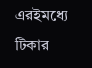এরইমধ্যে টিকার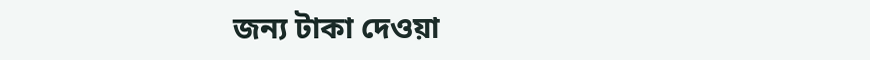জন্য টাকা দেওয়া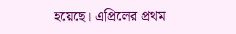হয়েছে। এপ্রিলের প্রথম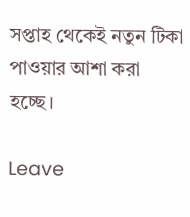সপ্তাহ থেকেই নতুন টিকা পাওয়ার আশা করা হচ্ছে।

Leave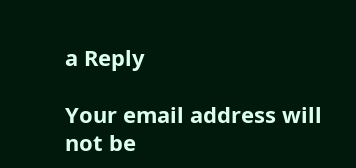a Reply

Your email address will not be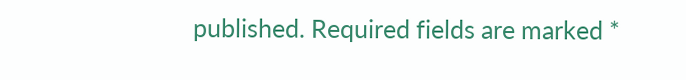published. Required fields are marked *